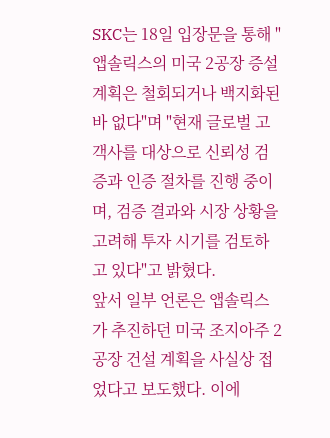SKC는 18일 입장문을 통해 "앱솔릭스의 미국 2공장 증설 계획은 철회되거나 백지화된 바 없다"며 "현재 글로벌 고객사를 대상으로 신뢰성 검증과 인증 절차를 진행 중이며, 검증 결과와 시장 상황을 고려해 투자 시기를 검토하고 있다"고 밝혔다.
앞서 일부 언론은 앱솔릭스가 추진하던 미국 조지아주 2공장 건설 계획을 사실상 접었다고 보도했다. 이에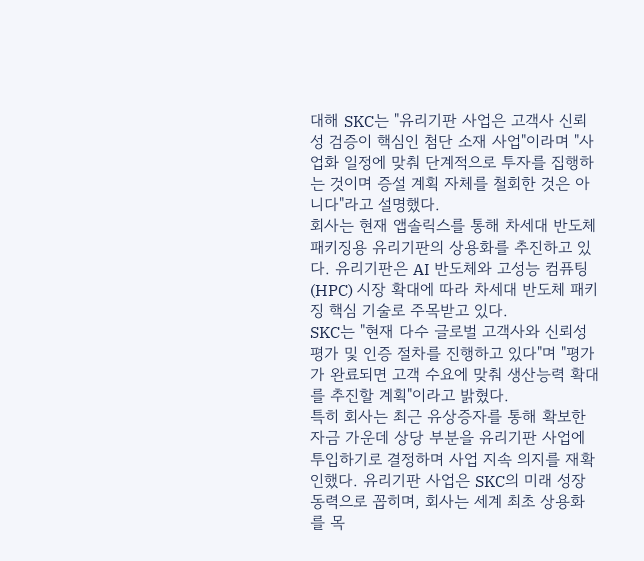대해 SKC는 "유리기판 사업은 고객사 신뢰성 검증이 핵심인 첨단 소재 사업"이라며 "사업화 일정에 맞춰 단계적으로 투자를 집행하는 것이며 증설 계획 자체를 철회한 것은 아니다"라고 설명했다.
회사는 현재 앱솔릭스를 통해 차세대 반도체 패키징용 유리기판의 상용화를 추진하고 있다. 유리기판은 AI 반도체와 고성능 컴퓨팅(HPC) 시장 확대에 따라 차세대 반도체 패키징 핵심 기술로 주목받고 있다.
SKC는 "현재 다수 글로벌 고객사와 신뢰성 평가 및 인증 절차를 진행하고 있다"며 "평가가 완료되면 고객 수요에 맞춰 생산능력 확대를 추진할 계획"이라고 밝혔다.
특히 회사는 최근 유상증자를 통해 확보한 자금 가운데 상당 부분을 유리기판 사업에 투입하기로 결정하며 사업 지속 의지를 재확인했다. 유리기판 사업은 SKC의 미래 성장동력으로 꼽히며, 회사는 세계 최초 상용화를 목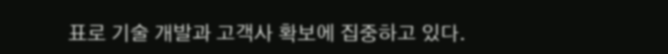표로 기술 개발과 고객사 확보에 집중하고 있다.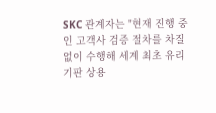SKC 관계자는 "현재 진행 중인 고객사 검증 절차를 차질 없이 수행해 세계 최초 유리기판 상용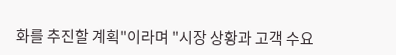화를 추진할 계획"이라며 "시장 상황과 고객 수요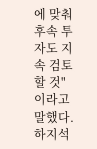에 맞춰 후속 투자도 지속 검토할 것"이라고 말했다.
하지석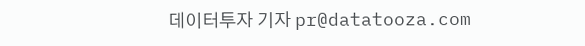데이터투자 기자 pr@datatooza.com